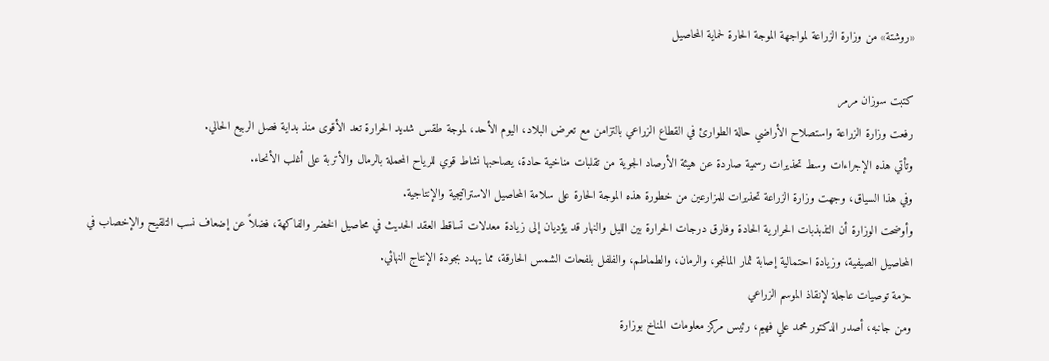«روشتة» من وزارة الزراعة لمواجهة الموجة الحارة لحماية المحاصيل

كتبت سوزان مرمر
رفعت وزارة الزراعة واستصلاح الأراضي حالة الطوارئ في القطاع الزراعي بالتزامن مع تعرض البلاد، اليوم الأحد، لموجة طقس شديد الحرارة تعد الأقوى منذ بداية فصل الربيع الحالي.
وتأتي هذه الإجراءات وسط تحذيرات رسمية صاردة عن هيئة الأرصاد الجوية من تقلبات مناخية حادة، يصاحبها نشاط قوي للرياح المحملة بالرمال والأتربة على أغلب الأنحاء.
وفي هذا السياق، وجهت وزارة الزراعة تحذيرات للمزارعين من خطورة هذه الموجة الحارة على سلامة المحاصيل الاستراتيجية والإنتاجية.
وأوضحت الوزارة أن التذبذبات الحرارية الحادة وفارق درجات الحرارة بين الليل والنهار قد يؤديان إلى زيادة معدلات تساقط العقد الحديث في محاصيل الخضر والفاكهة، فضلاً عن إضعاف نسب التلقيح والإخصاب في المحاصيل الصيفية، وزيادة احتمالية إصابة ثمار المانجو، والرمان، والطماطم، والفلفل بلفحات الشمس الحارقة، مما يهدد بجودة الإنتاج النهائي.
حزمة توصيات عاجلة لإنقاذ الموسم الزراعي
ومن جانبه، أصدر الدكتور محمد علي فهيم، رئيس مركز معلومات المناخ بوزارة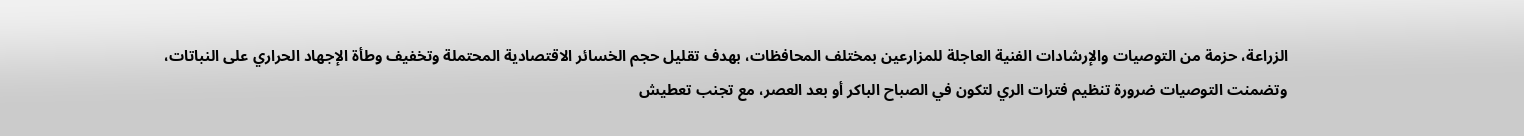الزراعة، حزمة من التوصيات والإرشادات الفنية العاجلة للمزارعين بمختلف المحافظات، بهدف تقليل حجم الخسائر الاقتصادية المحتملة وتخفيف وطأة الإجهاد الحراري على النباتات،
وتضمنت التوصيات ضرورة تنظيم فترات الري لتكون في الصباح الباكر أو بعد العصر، مع تجنب تعطيش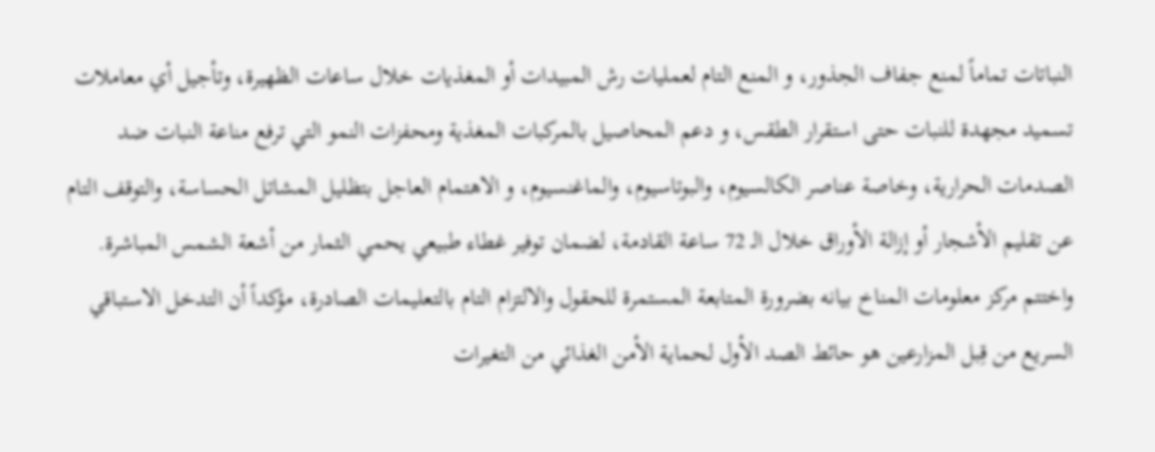النباتات تماماً لمنع جفاف الجذور، و المنع التام لعمليات رش المبيدات أو المغذيات خلال ساعات الظهيرة، وتأجيل أي معاملات تسميد مجهدة للنبات حتى استقرار الطقس، و دعم المحاصيل بالمركبات المغذية ومحفزات النمو التي ترفع مناعة النبات ضد الصدمات الحرارية، وخاصة عناصر الكالسيوم، والبوتاسيوم، والماغنسيوم، و الاهتمام العاجل بتظليل المشاتل الحساسة، والتوقف التام عن تقليم الأشجار أو إزالة الأوراق خلال الـ 72 ساعة القادمة، لضمان توفير غطاء طبيعي يحمي الثمار من أشعة الشمس المباشرة.
واختتم مركز معلومات المناخ بيانه بضرورة المتابعة المستمرة للحقول والالتزام التام بالتعليمات الصادرة، مؤكداً أن التدخل الاستباقي السريع من قِبل المزارعين هو حائط الصد الأول لحماية الأمن الغذائي من التغيرات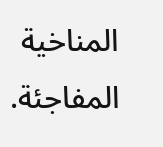المناخية المفاجئة.